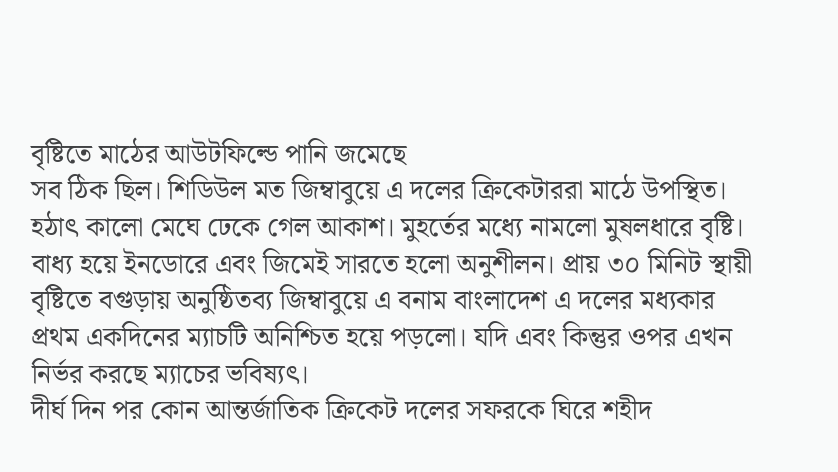বৃষ্টিতে মাঠের আউটফিল্ডে পানি জমেছে
সব ঠিক ছিল। শিডিউল মত জিম্বাবুয়ে এ দলের ক্রিকেটাররা মাঠে উপস্থিত। হঠাৎ কালো মেঘে ঢেকে গেল আকাশ। মুহর্তের মধ্যে নামলো মুষলধারে বৃষ্টি। বাধ্য হয়ে ইনডোরে এবং জিমেই সারতে হলো অনুশীলন। প্রায় ৩০ মিনিট স্থায়ী বৃষ্টিতে বগুড়ায় অনুষ্ঠিতব্য জিম্বাবুয়ে এ বনাম বাংলাদেশ এ দলের মধ্যকার প্রথম একদিনের ম্যাচটি অনিশ্চিত হয়ে পড়লো। যদি এবং কিন্তুর ওপর এখন নির্ভর করছে ম্যাচের ভবিষ্যৎ।
দীর্ঘ দিন পর কোন আন্তর্জাতিক ক্রিকেট দলের সফরকে ঘিরে শহীদ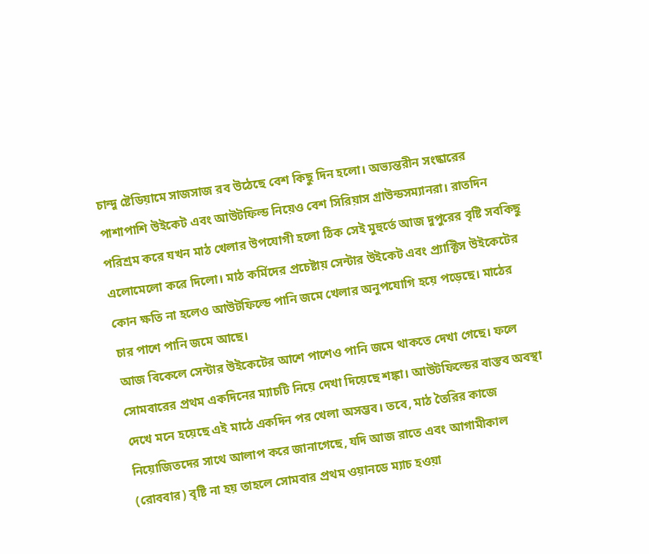চান্দু ষ্টেডিয়ামে সাজসাজ রব উঠেছে বেশ কিছু দিন হলো। অভ্যন্তরীন সংষ্কারের পাশাপাশি উইকেট এবং আউটফিল্ড নিয়েও বেশ সিরিয়াস গ্রাউন্ডসম্যানরা। রাতদিন পরিশ্রম করে যখন মাঠ খেলার উপযোগী হলো ঠিক সেই মুহুর্তে আজ দুপুরের বৃষ্টি সবকিছু এলোমেলো করে দিলো। মাঠ কর্মিদের প্রচেষ্টায় সেন্টার উইকেট এবং প্র্যাক্টিস উইকেটের কোন ক্ষতি না হলেও আউটফিল্ডে পানি জমে খেলার অনুপযোগি হয়ে পড়েছে। মাঠের চার পাশে পানি জমে আছে।
আজ বিকেলে সেন্টার উইকেটের আশে পাশেও পানি জমে থাকতে দেখা গেছে। ফলে সোমবারের প্রথম একদিনের ম্যাচটি নিয়ে দেখা দিয়েছে শঙ্কা। আউটফিল্ডের বাস্তব অবস্থা দেখে মনে হয়েছে এই মাঠে একদিন পর খেলা অসম্ভব। তবে, মাঠ তৈরির কাজে নিয়োজিতদের সাথে আলাপ করে জানাগেছে, যদি আজ রাতে এবং আগামীকাল (রোববার) বৃষ্টি না হয় তাহলে সোমবার প্রথম ওয়ানডে ম্যাচ হওয়া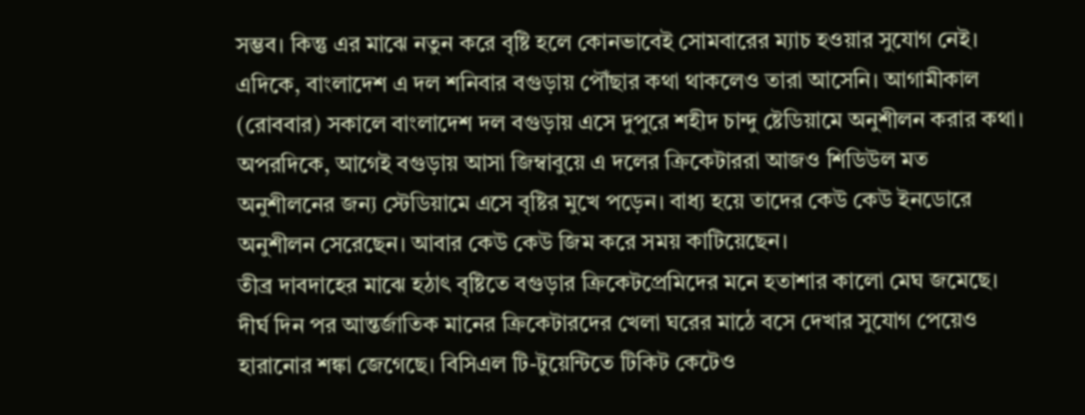সম্ভব। কিন্তু এর মাঝে নতুন করে বৃষ্টি হলে কোনভাবেই সোমবারের ম্যাচ হওয়ার সুযোগ নেই।
এদিকে, বাংলাদেশ এ দল শনিবার বগুড়ায় পৌঁছার কথা থাকলেও তারা আসেনি। আগামীকাল (রোববার) সকালে বাংলাদেশ দল বগুড়ায় এসে দুপুরে শহীদ চান্দু ষ্টেডিয়ামে অনুশীলন করার কথা। অপরদিকে, আগেই বগুড়ায় আসা জিম্বাবুয়ে এ দলের ক্রিকেটাররা আজও শিডিউল মত অনুশীলনের জন্য স্টেডিয়ামে এসে বৃষ্টির মুখে পড়েন। বাধ্য হয়ে তাদের কেউ কেউ ইনডোরে অনুশীলন সেরেছেন। আবার কেউ কেউ জিম করে সময় কাটিয়েছেন।
তীব্র দাবদাহের মাঝে হঠাৎ বৃষ্টিতে বগুড়ার ক্রিকেটপ্রেমিদের মনে হতাশার কালো মেঘ জমেছে। দীর্ঘ দিন পর আন্তর্জাতিক মানের ক্রিকেটারদের খেলা ঘরের মাঠে বসে দেখার সুযোগ পেয়েও হারানোর শঙ্কা জেগেছে। বিসিএল টি-টুয়েন্টিতে টিকিট কেটেও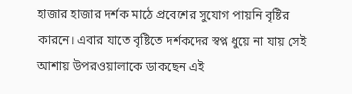হাজার হাজার দর্শক মাঠে প্রবেশের সুযোগ পায়নি বৃষ্টির কারনে। এবার যাতে বৃষ্টিতে দর্শকদের স্বপ্ন ধুয়ে না যায় সেই আশায় উপরওয়ালাকে ডাকছেন এই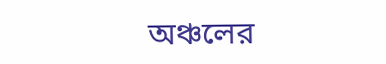অঞ্চলের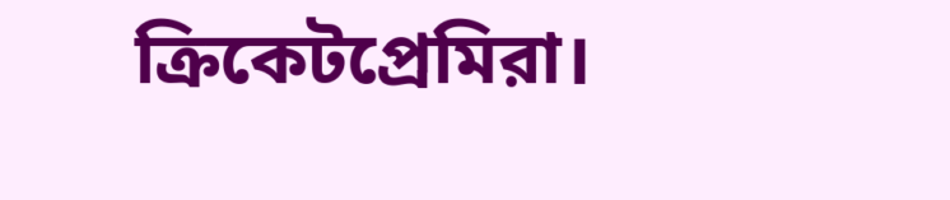ক্রিকেটপ্রেমিরা।